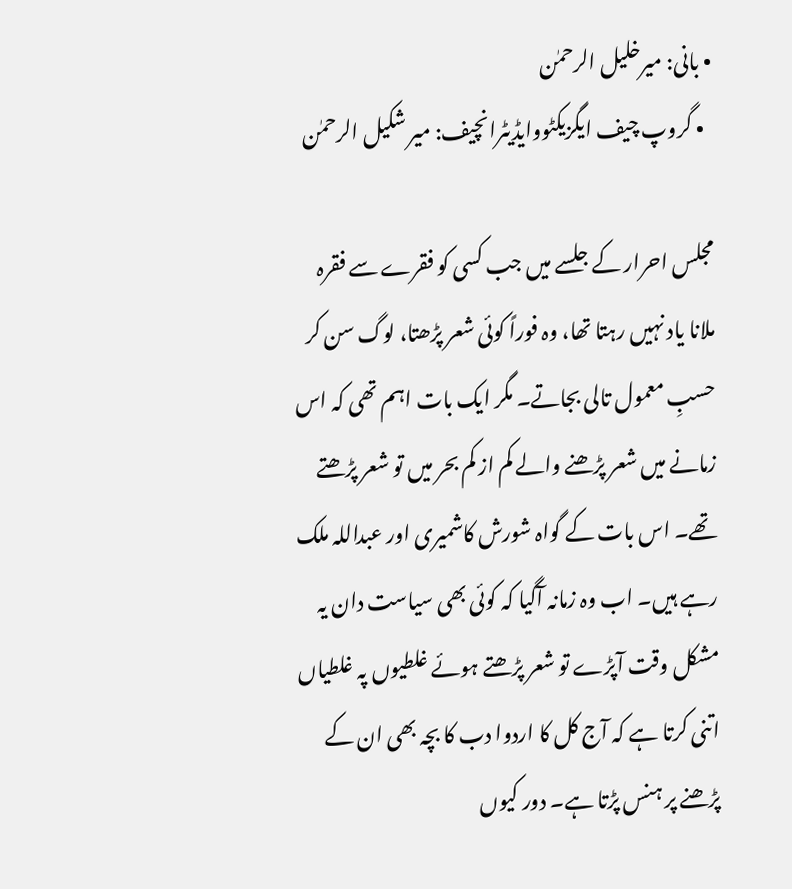• بانی: میرخلیل الرحمٰن
  • گروپ چیف ایگزیکٹووایڈیٹرانچیف: میر شکیل الرحمٰن

مجلس احرار کے جلسے میں جب کسی کو فقرے سے فقرہ ملانا یاد نہیں رہتا تھا، وہ فوراً کوئی شعر پڑھتا، لوگ سن کر حسبِ معمول تالی بجاتے۔ مگر ایک بات اہم تھی کہ اس زمانے میں شعر پڑھنے والے کم از کم بحر میں تو شعر پڑھتے تھے۔ اس بات کے گواہ شورش کاشمیری اور عبداللہ ملک رہے ہیں۔ اب وہ زمانہ آگیا کہ کوئی بھی سیاست دان یہ مشکل وقت آپڑے تو شعر پڑھتے ہوئے غلطیوں پہ غلطیاں اتنی کرتا ہے کہ آج کل کا اردوا دب کا بچہ بھی ان کے پڑھنے پر ہنس پڑتا ہے۔ دور کیوں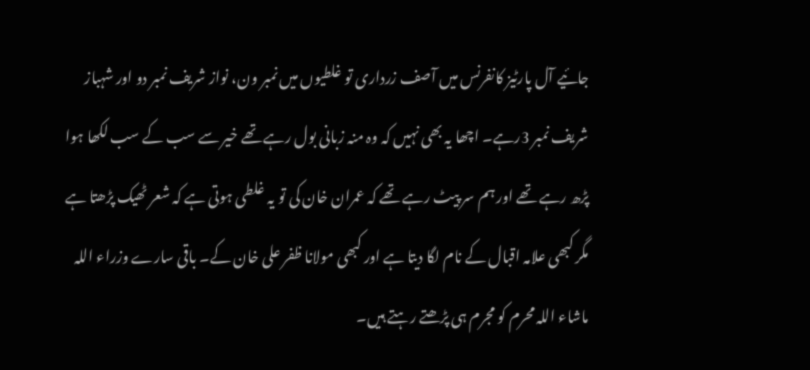جائیے آل پارٹیز کانفرنس میں آصف زرداری تو غلطیوں میں نمبر ون، نواز شریف نمبر دو اور شہباز شریف نمبر 3رہے۔ اچھا یہ بھی نہیں کہ وہ منہ زبانی بول رہے تھے خیر سے سب کے سب لکھا ہوا پڑھ رہے تھے اور ہم سر پیٹ رہے تھے کہ عمران خان کی تو یہ غلطی ہوتی ہے کہ شعر ٹھیک پڑھتا ہے مگر کبھی علامہ اقبال کے نام لگا دیتا ہے اور کبھی مولانا ظفر علی خان کے۔ باقی سارے وزراء اللہ ماشاء اللہ محرم کو مجرم ہی پڑھتے رہتے ہیں۔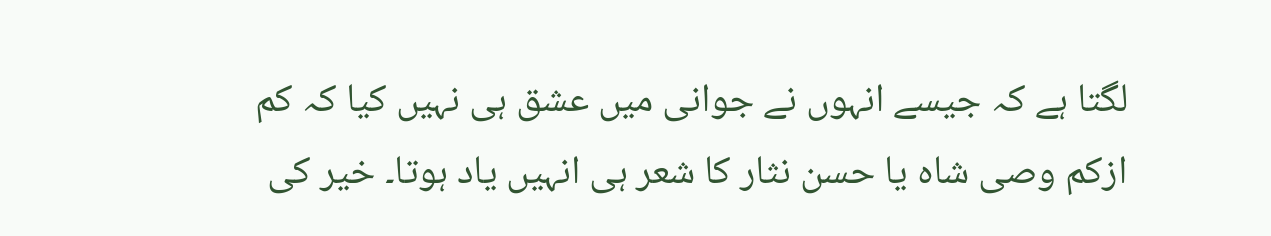لگتا ہے کہ جیسے انہوں نے جوانی میں عشق ہی نہیں کیا کہ کم ازکم وصی شاہ یا حسن نثار کا شعر ہی انہیں یاد ہوتا۔ خیر کی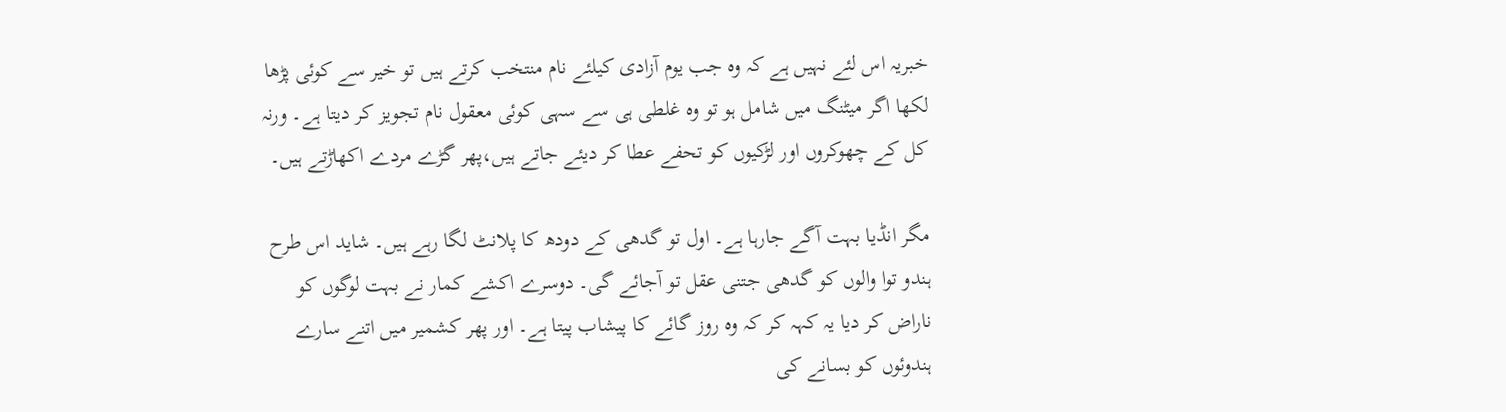خبریہ اس لئے نہیں ہے کہ وہ جب یوم آزادی کیلئے نام منتخب کرتے ہیں تو خیر سے کوئی پڑھا لکھا اگر میٹنگ میں شامل ہو تو وہ غلطی ہی سے سہی کوئی معقول نام تجویز کر دیتا ہے۔ ورنہ کل کے چھوکروں اور لڑکیوں کو تحفے عطا کر دیئے جاتے ہیں،پھر گڑے مردے اکھاڑتے ہیں۔

مگر انڈیا بہت آگے جارہا ہے۔ اول تو گدھی کے دودھ کا پلانٹ لگا رہے ہیں۔ شاید اس طرح ہندو توا والوں کو گدھی جتنی عقل تو آجائے گی۔ دوسرے اکشے کمار نے بہت لوگوں کو ناراض کر دیا یہ کہہ کر کہ وہ روز گائے کا پیشاب پیتا ہے۔ اور پھر کشمیر میں اتنے سارے ہندوئوں کو بسانے کی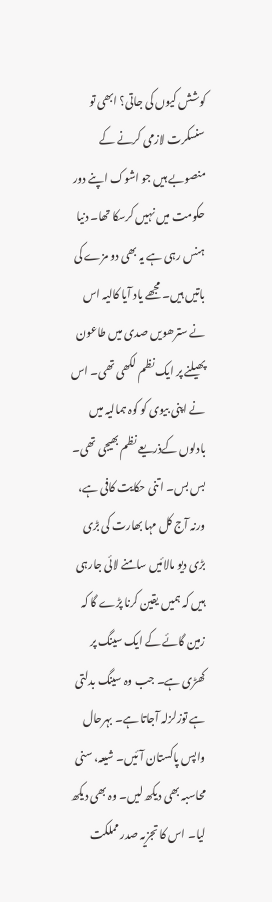کوشش کیوں کی جاتی؟ ابھی تو سنسکرت لازمی کرنے کے منصوبے ہیں جو اشوک اپنے دور حکومت میں نہیں کرسکا تھا۔ دنیا ہنس رہی ہے یہ بھی دو مزے کی باتیں ہیں۔ مجھے یاد آیا کالیہ اس نے سترھویں صدی میں طاعون پھیلنے پر ایک نظم لکھی تھی۔ اس نے اپنی بیوی کو کوہ ہمالیہ میں بادلوں کےذریعے نظم بھیجی تھی۔ بس بس۔ اتنی حکایت کافی ہے، ورنہ آج کل مہا بھارت کی بڑی بڑی دیو مالائیں سامنے لائی جارہی ہیں کہ ہمیں یقین کرنا پڑے گا کہ زمین گائے کے ایک سینگ پر کھڑی ہے۔ جب وہ سینگ بدلتی ہے توزلزلہ آجاتا ہے۔ بہرحال واپس پاکستان آئیں۔ شیعہ، سنی محاسبہ بھی دیکھ لیں۔ وہ بھی دیکھ لیا۔ اس کا تجزیہ صدر مملکت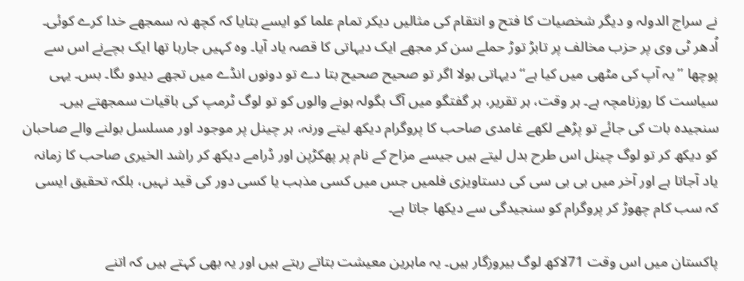نے سراج الدولہ و دیگر شخصیات کا فتح و انتقام کی مثالیں دیکر تمام علما کو ایسے بتایا کہ کچھ نہ سمجھے خدا کرے کوئی۔ اُدھر ٹی وی پر حزب مخالف پر تابڑ توڑ حملے سن کر مجھے ایک دیہاتی کا قصہ یاد آیا۔ وہ کہیں جارہا تھا ایک بچےنے اس سے پوچھا ’’یہ آپ کی مٹھی میں کیا ہے‘‘ دیہاتی بولا اگر تو صحیح صحیح بتا دے تو دونوں انڈے میں تجھے دیدو ںگا۔ بس۔ یہی سیاست کا روزنامچہ ہے۔ ہر وقت، ہر تقریر، ہر گفتگو میں آگ بگولہ ہونے والوں کو تو لوگ ٹرمپ کی باقیات سمجھتے ہیں۔ سنجیدہ بات کی جائے تو پڑھے لکھے غامدی صاحب کا پروگرام دیکھ لیتے ورنہ، ہر چینل پر موجود اور مسلسل بولنے والے صاحبان کو دیکھ کر تو لوگ چینل اس طرح بدل لیتے ہیں جیسے مزاح کے نام پر پھکڑپن اور ڈرامے دیکھ کر راشد الخیری صاحب کا زمانہ یاد آجاتا ہے اور آخر میں بی بی سی کی دستاویزی فلمیں جس میں کسی مذہب یا کسی دور کی قید نہیں، بلکہ تحقیق ایسی کہ سب کام چھوڑ کر پروگرام کو سنجیدگی سے دیکھا جاتا ہے۔

پاکستان میں اس وقت 71لاکھ لوگ بیروزگار ہیں۔ یہ ماہرین معیشت بتاتے رہتے ہیں اور یہ بھی کہتے ہیں کہ اتنے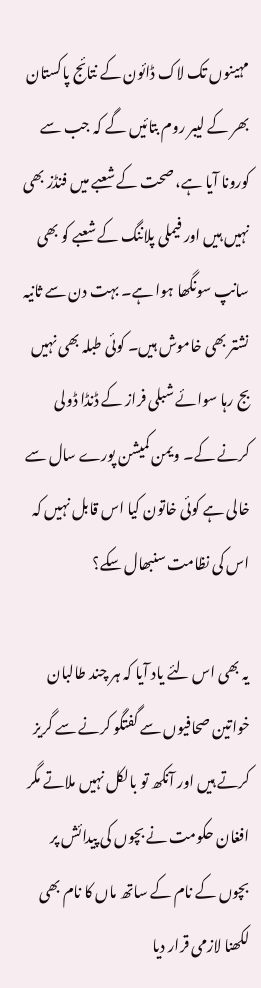مہینوں تک لاک ڈائون کے نتائج پاکستان بھر کے لیبر روم بتائیں گے کہ جب سے کورونا آیا ہے، صحت کے شعبے میں فنڈز بھی نہیں ہیں اور فیملی پلاننگ کے شعبے کو بھی سانپ سونگھا ہوا ہے۔ بہت دن سے ثانیہ نشتر بھی خاموش ہیں۔ کوئی طبلہ بھی نہیں بج رہا سوائے شبلی فراز کے ڈنڈا ڈولی کرنے کے۔ ویمن کمیشن پورے سال سے خالی ہے کوئی خاتون کیا اس قابل نہیں کہ اس کی نظامت سنبھال سکے؟

یہ بھی اس لئے یاد آیا کہ ہر چند طالبان خواتین صحافیوں سے گفتگو کرنے سے گریز کرتے ہیں اور آنکھ تو بالکل نہیں ملاتے مگر افغان حکومت نے بچوں کی پیدائش پر بچوں کے نام کے ساتھ ماں کا نام بھی لکھنا لازمی قرار دیا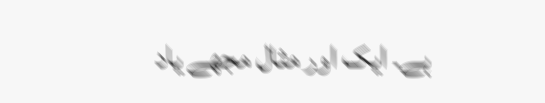ہے۔ ایک اور مثال مجھے یاد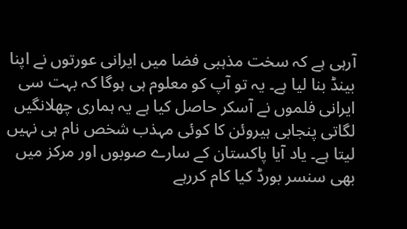آرہی ہے کہ سخت مذہبی فضا میں ایرانی عورتوں نے اپنا بینڈ بنا لیا ہے۔ یہ تو آپ کو معلوم ہی ہوگا کہ بہت سی ایرانی فلموں نے آسکر حاصل کیا ہے یہ ہماری چھلانگیں لگاتی پنجابی ہیروئن کا کوئی مہذب شخص نام ہی نہیں لیتا ہے۔ یاد آیا پاکستان کے سارے صوبوں اور مرکز میں بھی سنسر بورڈ کیا کام کررہے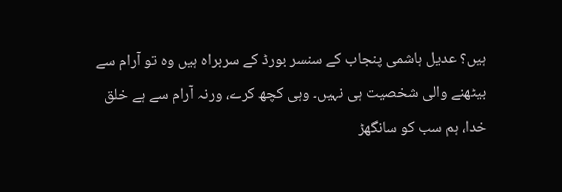ہیں؟ عدیل ہاشمی پنجاب کے سنسر بورڈ کے سربراہ ہیں وہ تو آرام سے بیٹھنے والی شخصیت ہی نہیں۔ وہی کچھ کرے، ورنہ آرام سے ہے خلق خدا، ہم سب کو سانگھڑ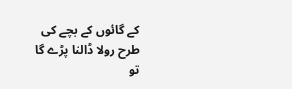کے گائوں کے بچے کی طرح رولا ڈالنا پڑے گا تو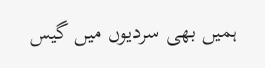ہمیں بھی سردیوں میں گیس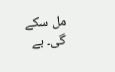مل سکے گی۔ بے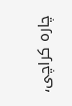چارہ کراچی،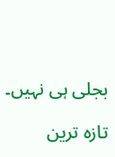بجلی ہی نہیں۔

تازہ ترین